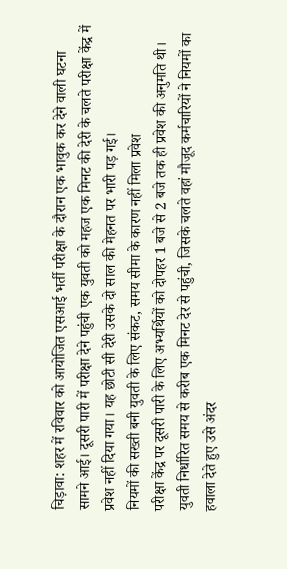चिड़ावा: शहर में रविवार को आयोजित एसआई भर्ती परीक्षा के दौरान एक भावुक कर देने वाली घटना सामने आई। दूसरी पारी में परीक्षा देने पहुंची एक युवती को महज एक मिनट की देरी के चलते परीक्षा केंद्र में प्रवेश नहीं दिया गया। यह छोटी सी देरी उसके दो साल की मेहनत पर भारी पड़ गई।
नियमों की सख्ती बनी युवती के लिए संकट, समय सीमा के कारण नहीं मिला प्रवेश
परीक्षा केंद्र पर दूसरी पारी के लिए अभ्यर्थियों को दोपहर 1 बजे से 2 बजे तक ही प्रवेश की अनुमति थी। युवती निर्धारित समय से करीब एक मिनट देर से पहुंची, जिसके चलते वहां मौजूद कर्मचारियों ने नियमों का हवाला देते हुए उसे अंदर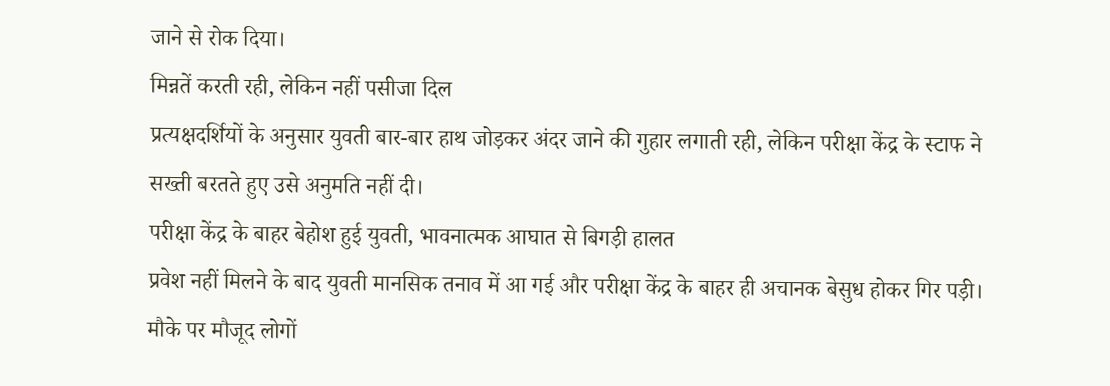जाने से रोक दिया।
मिन्नतें करती रही, लेकिन नहीं पसीजा दिल
प्रत्यक्षदर्शियों के अनुसार युवती बार-बार हाथ जोड़कर अंदर जाने की गुहार लगाती रही, लेकिन परीक्षा केंद्र के स्टाफ ने सख्ती बरतते हुए उसे अनुमति नहीं दी।
परीक्षा केंद्र के बाहर बेहोश हुई युवती, भावनात्मक आघात से बिगड़ी हालत
प्रवेश नहीं मिलने के बाद युवती मानसिक तनाव में आ गई और परीक्षा केंद्र के बाहर ही अचानक बेसुध होकर गिर पड़ी। मौके पर मौजूद लोगों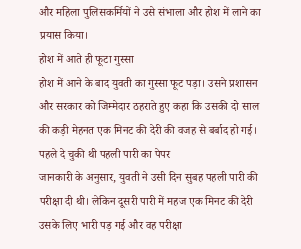और महिला पुलिसकर्मियों ने उसे संभाला और होश में लाने का प्रयास किया।
होश में आते ही फूटा गुस्सा
होश में आने के बाद युवती का गुस्सा फूट पड़ा। उसने प्रशासन और सरकार को जिम्मेदार ठहराते हुए कहा कि उसकी दो साल की कड़ी मेहनत एक मिनट की देरी की वजह से बर्बाद हो गई।
पहले दे चुकी थी पहली पारी का पेपर
जानकारी के अनुसार, युवती ने उसी दिन सुबह पहली पारी की परीक्षा दी थी। लेकिन दूसरी पारी में महज एक मिनट की देरी उसके लिए भारी पड़ गई और वह परीक्षा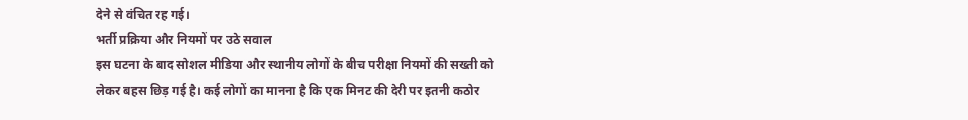देने से वंचित रह गई।
भर्ती प्रक्रिया और नियमों पर उठे सवाल
इस घटना के बाद सोशल मीडिया और स्थानीय लोगों के बीच परीक्षा नियमों की सख्ती को लेकर बहस छिड़ गई है। कई लोगों का मानना है कि एक मिनट की देरी पर इतनी कठोर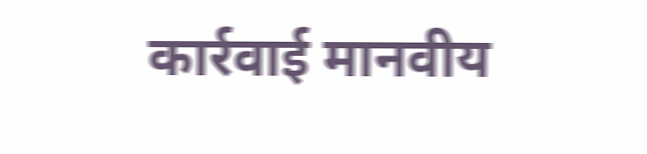कार्रवाई मानवीय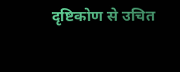दृष्टिकोण से उचित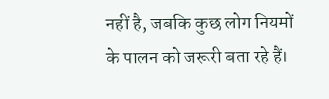नहीं है, जबकि कुछ लोग नियमों के पालन को जरूरी बता रहे हैं।